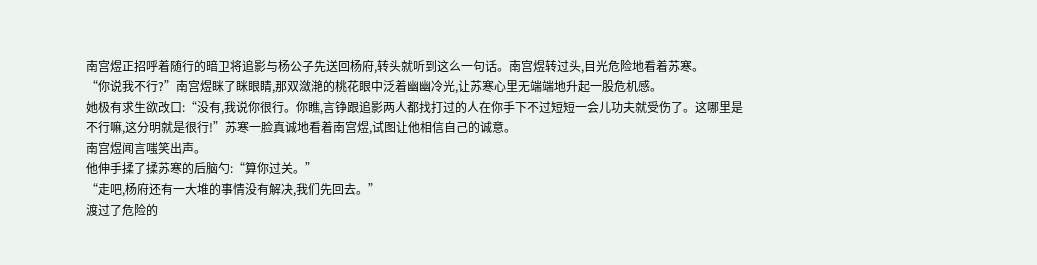南宫煜正招呼着随行的暗卫将追影与杨公子先送回杨府,转头就听到这么一句话。南宫煜转过头,目光危险地看着苏寒。
“你说我不行?”南宫煜眯了眯眼睛,那双潋滟的桃花眼中泛着幽幽冷光,让苏寒心里无端端地升起一股危机感。
她极有求生欲改口:“没有,我说你很行。你瞧,言铮跟追影两人都找打过的人在你手下不过短短一会儿功夫就受伤了。这哪里是不行嘛,这分明就是很行!”苏寒一脸真诚地看着南宫煜,试图让他相信自己的诚意。
南宫煜闻言嗤笑出声。
他伸手揉了揉苏寒的后脑勺:“算你过关。”
“走吧,杨府还有一大堆的事情没有解决,我们先回去。”
渡过了危险的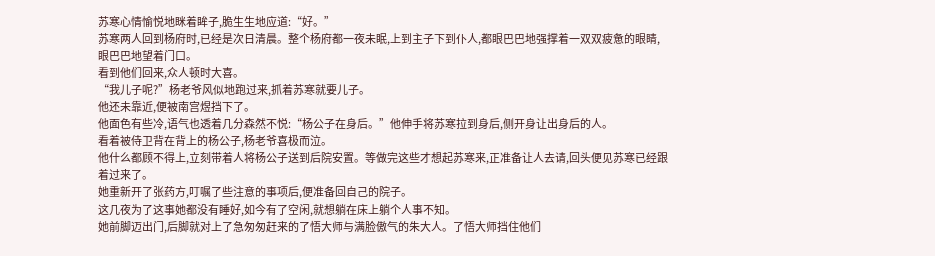苏寒心情愉悦地眯着眸子,脆生生地应道:“好。”
苏寒两人回到杨府时,已经是次日清晨。整个杨府都一夜未眠,上到主子下到仆人,都眼巴巴地强撑着一双双疲惫的眼睛,眼巴巴地望着门口。
看到他们回来,众人顿时大喜。
“我儿子呢?”杨老爷风似地跑过来,抓着苏寒就要儿子。
他还未靠近,便被南宫煜挡下了。
他面色有些冷,语气也透着几分森然不悦:“杨公子在身后。”他伸手将苏寒拉到身后,侧开身让出身后的人。
看着被侍卫背在背上的杨公子,杨老爷喜极而泣。
他什么都顾不得上,立刻带着人将杨公子送到后院安置。等做完这些才想起苏寒来,正准备让人去请,回头便见苏寒已经跟着过来了。
她重新开了张药方,叮嘱了些注意的事项后,便准备回自己的院子。
这几夜为了这事她都没有睡好,如今有了空闲,就想躺在床上躺个人事不知。
她前脚迈出门,后脚就对上了急匆匆赶来的了悟大师与满脸傲气的朱大人。了悟大师挡住他们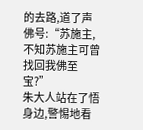的去路,道了声佛号:“苏施主,不知苏施主可曾找回我佛至宝?”
朱大人站在了悟身边,警惕地看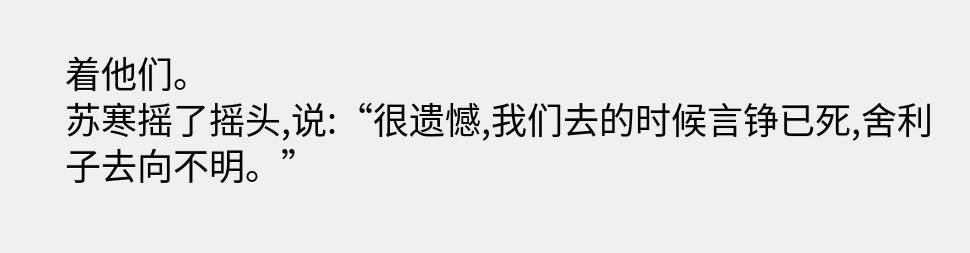着他们。
苏寒摇了摇头,说:“很遗憾,我们去的时候言铮已死,舍利子去向不明。”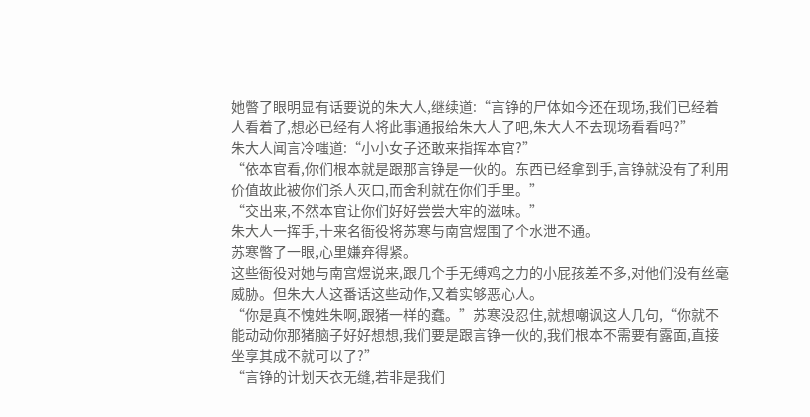她暼了眼明显有话要说的朱大人,继续道:“言铮的尸体如今还在现场,我们已经着人看着了,想必已经有人将此事通报给朱大人了吧,朱大人不去现场看看吗?”
朱大人闻言冷嗤道:“小小女子还敢来指挥本官?”
“依本官看,你们根本就是跟那言铮是一伙的。东西已经拿到手,言铮就没有了利用价值故此被你们杀人灭口,而舍利就在你们手里。”
“交出来,不然本官让你们好好尝尝大牢的滋味。”
朱大人一挥手,十来名衙役将苏寒与南宫煜围了个水泄不通。
苏寒暼了一眼,心里嫌弃得紧。
这些衙役对她与南宫煜说来,跟几个手无缚鸡之力的小屁孩差不多,对他们没有丝毫威胁。但朱大人这番话这些动作,又着实够恶心人。
“你是真不愧姓朱啊,跟猪一样的蠢。”苏寒没忍住,就想嘲讽这人几句,“你就不能动动你那猪脑子好好想想,我们要是跟言铮一伙的,我们根本不需要有露面,直接坐享其成不就可以了?”
“言铮的计划天衣无缝,若非是我们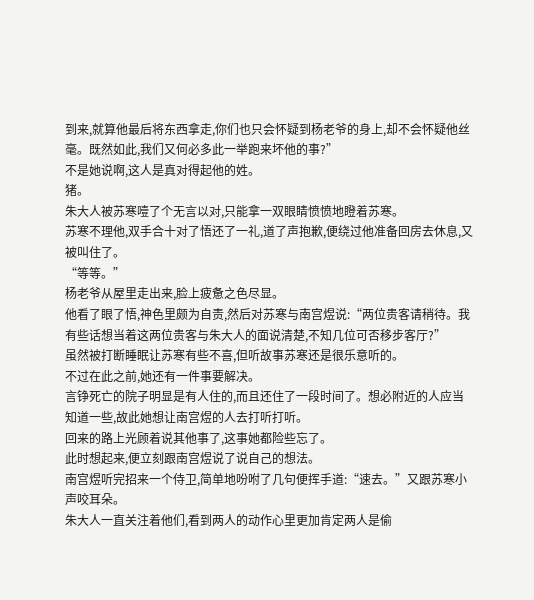到来,就算他最后将东西拿走,你们也只会怀疑到杨老爷的身上,却不会怀疑他丝毫。既然如此,我们又何必多此一举跑来坏他的事?”
不是她说啊,这人是真对得起他的姓。
猪。
朱大人被苏寒噎了个无言以对,只能拿一双眼睛愤愤地瞪着苏寒。
苏寒不理他,双手合十对了悟还了一礼,道了声抱歉,便绕过他准备回房去休息,又被叫住了。
“等等。”
杨老爷从屋里走出来,脸上疲惫之色尽显。
他看了眼了悟,神色里颇为自责,然后对苏寒与南宫煜说:“两位贵客请稍待。我有些话想当着这两位贵客与朱大人的面说清楚,不知几位可否移步客厅?”
虽然被打断睡眠让苏寒有些不喜,但听故事苏寒还是很乐意听的。
不过在此之前,她还有一件事要解决。
言铮死亡的院子明显是有人住的,而且还住了一段时间了。想必附近的人应当知道一些,故此她想让南宫煜的人去打听打听。
回来的路上光顾着说其他事了,这事她都险些忘了。
此时想起来,便立刻跟南宫煜说了说自己的想法。
南宫煜听完招来一个侍卫,简单地吩咐了几句便挥手道:“速去。”又跟苏寒小声咬耳朵。
朱大人一直关注着他们,看到两人的动作心里更加肯定两人是偷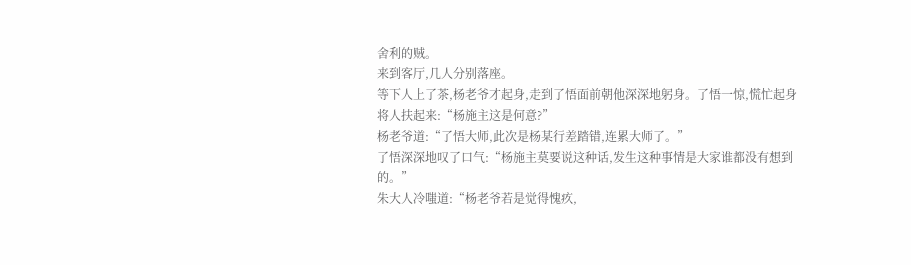舍利的贼。
来到客厅,几人分别落座。
等下人上了茶,杨老爷才起身,走到了悟面前朝他深深地躬身。了悟一惊,慌忙起身将人扶起来:“杨施主这是何意?”
杨老爷道:“了悟大师,此次是杨某行差踏错,连累大师了。”
了悟深深地叹了口气:“杨施主莫要说这种话,发生这种事情是大家谁都没有想到的。”
朱大人冷嗤道:“杨老爷若是觉得愧疚,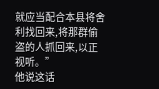就应当配合本县将舍利找回来,将那群偷盗的人抓回来,以正视听。”
他说这话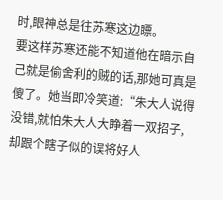时,眼神总是往苏寒这边瞟。
要这样苏寒还能不知道他在暗示自己就是偷舍利的贼的话,那她可真是傻了。她当即冷笑道:“朱大人说得没错,就怕朱大人大睁着一双招子,却跟个瞎子似的误将好人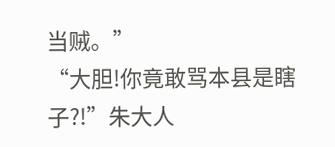当贼。”
“大胆!你竟敢骂本县是瞎子?!”朱大人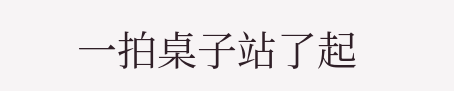一拍桌子站了起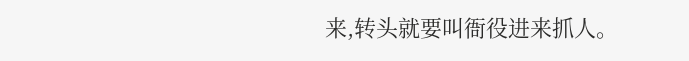来,转头就要叫衙役进来抓人。